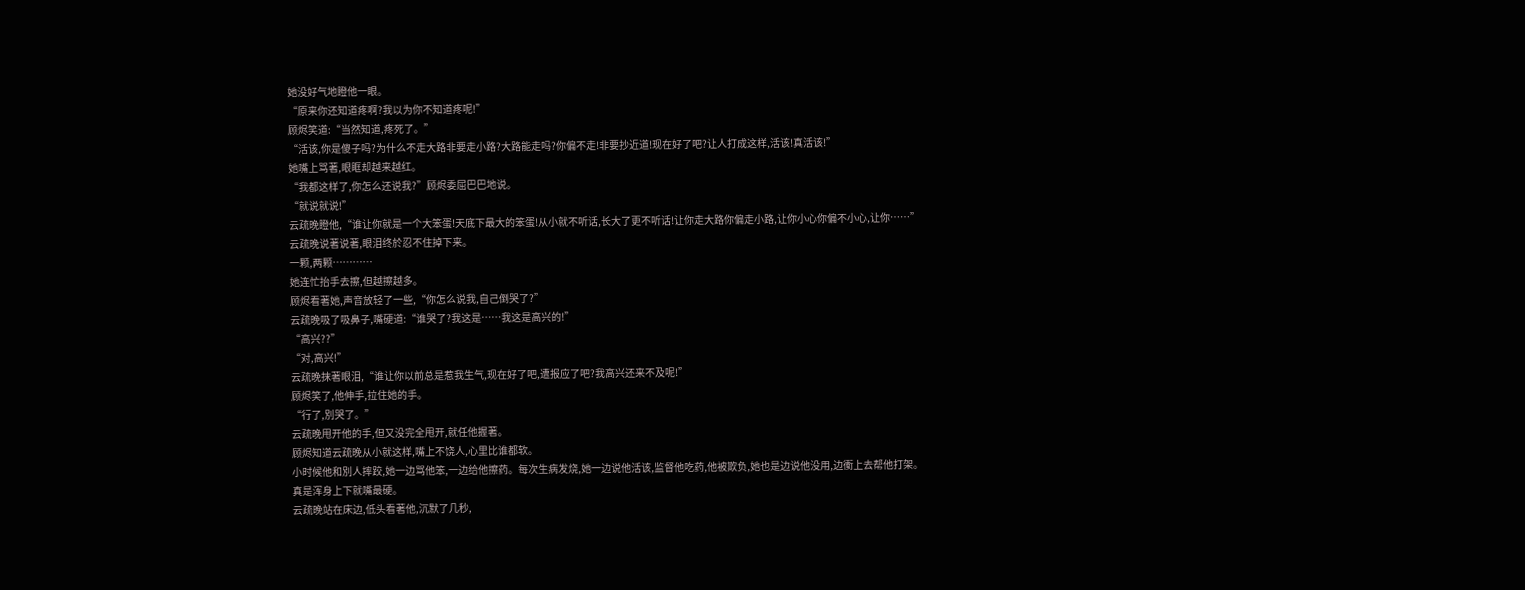她没好气地瞪他一眼。
“原来你还知道疼啊?我以为你不知道疼呢!”
顾烬笑道:“当然知道,疼死了。”
“活该,你是傻子吗?为什么不走大路非要走小路?大路能走吗?你偏不走!非要抄近道!现在好了吧?让人打成这样,活该!真活该!”
她嘴上骂著,眼眶却越来越红。
“我都这样了,你怎么还说我?”顾烬委屈巴巴地说。
“就说就说!”
云疏晚瞪他,“谁让你就是一个大笨蛋!天底下最大的笨蛋!从小就不听话,长大了更不听话!让你走大路你偏走小路,让你小心你偏不小心,让你……”
云疏晚说著说著,眼泪终於忍不住掉下来。
一颗,两颗…………
她连忙抬手去擦,但越擦越多。
顾烬看著她,声音放轻了一些,“你怎么说我,自己倒哭了?”
云疏晚吸了吸鼻子,嘴硬道:“谁哭了?我这是……我这是高兴的!”
“高兴??”
“对,高兴!”
云疏晚抹著眼泪,“谁让你以前总是惹我生气,现在好了吧,遭报应了吧?我高兴还来不及呢!”
顾烬笑了,他伸手,拉住她的手。
“行了,別哭了。”
云疏晚甩开他的手,但又没完全甩开,就任他握著。
顾烬知道云疏晚从小就这样,嘴上不饶人,心里比谁都软。
小时候他和別人摔跤,她一边骂他笨,一边给他擦药。每次生病发烧,她一边说他活该,监督他吃药,他被欺负,她也是边说他没用,边衝上去帮他打架。
真是浑身上下就嘴最硬。
云疏晚站在床边,低头看著他,沉默了几秒,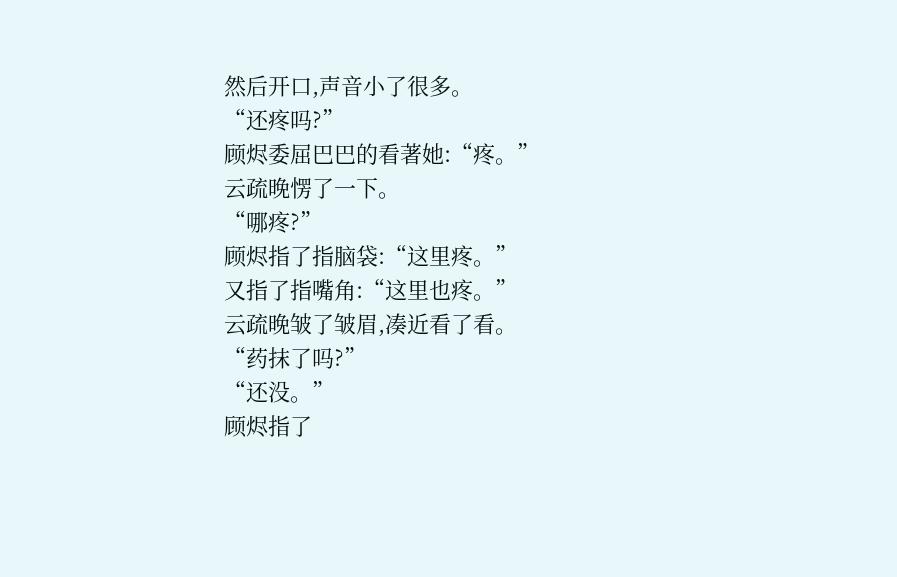然后开口,声音小了很多。
“还疼吗?”
顾烬委屈巴巴的看著她:“疼。”
云疏晚愣了一下。
“哪疼?”
顾烬指了指脑袋:“这里疼。”
又指了指嘴角:“这里也疼。”
云疏晚皱了皱眉,凑近看了看。
“药抹了吗?”
“还没。”
顾烬指了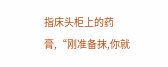指床头柜上的药膏,“刚准备抹,你就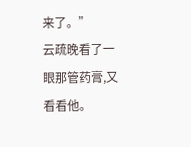来了。”
云疏晚看了一眼那管药膏,又看看他。